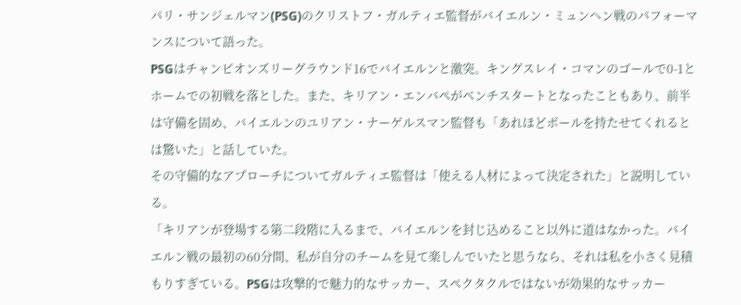パリ・サンジェルマン(PSG)のクリストフ・ガルティエ監督がバイエルン・ミュンヘン戦のパフォーマンスについて語った。
PSGはチャンピオンズリーグラウンド16でバイエルンと激突。キングスレイ・コマンのゴールで0-1とホームでの初戦を落とした。また、キリアン・エンバペがベンチスタートとなったこともあり、前半は守備を固め、バイエルンのユリアン・ナーゲルスマン監督も「あれほどボールを持たせてくれるとは驚いた」と話していた。
その守備的なアプローチについてガルティエ監督は「使える人材によって決定された」と説明している。
「キリアンが登場する第二段階に入るまで、バイエルンを封じ込めること以外に道はなかった。バイエルン戦の最初の60分間、私が自分のチームを見て楽しんでいたと思うなら、それは私を小さく見積もりすぎている。PSGは攻撃的で魅力的なサッカー、スペクタクルではないが効果的なサッカー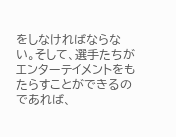をしなければならない。そして、選手たちがエンターテイメントをもたらすことができるのであれば、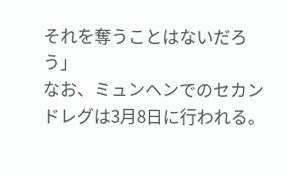それを奪うことはないだろう」
なお、ミュンヘンでのセカンドレグは3月8日に行われる。